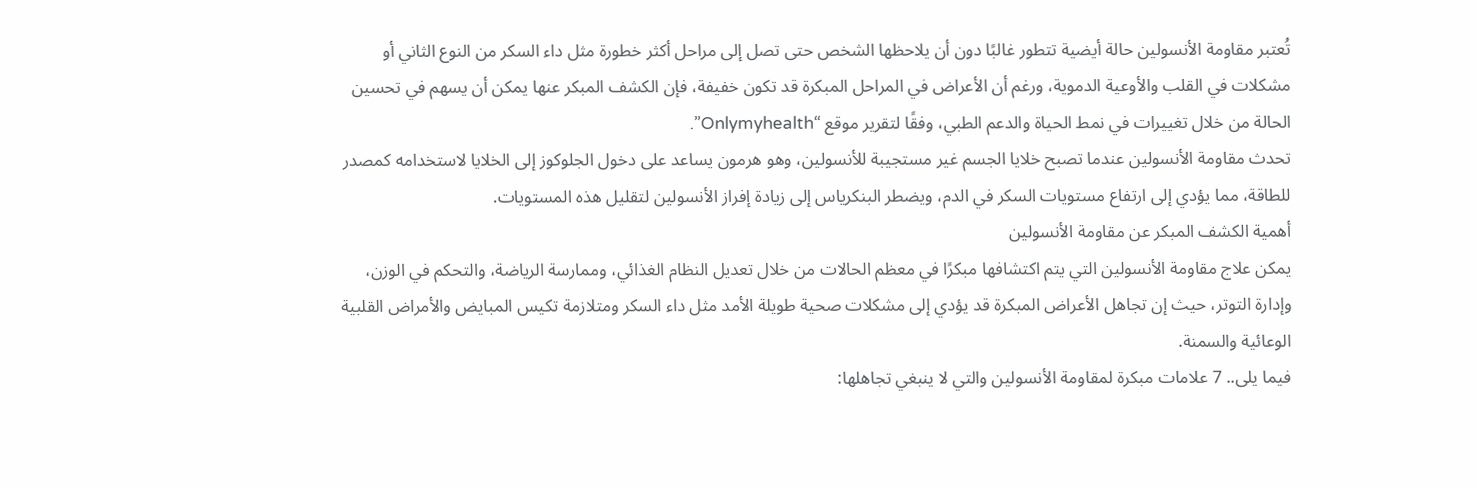تُعتبر مقاومة الأنسولين حالة أيضية تتطور غالبًا دون أن يلاحظها الشخص حتى تصل إلى مراحل أكثر خطورة مثل داء السكر من النوع الثاني أو مشكلات في القلب والأوعية الدموية، ورغم أن الأعراض في المراحل المبكرة قد تكون خفيفة، فإن الكشف المبكر عنها يمكن أن يسهم في تحسين الحالة من خلال تغييرات في نمط الحياة والدعم الطبي، وفقًا لتقرير موقع “Onlymyhealth”.
تحدث مقاومة الأنسولين عندما تصبح خلايا الجسم غير مستجيبة للأنسولين، وهو هرمون يساعد على دخول الجلوكوز إلى الخلايا لاستخدامه كمصدر للطاقة، مما يؤدي إلى ارتفاع مستويات السكر في الدم، ويضطر البنكرياس إلى زيادة إفراز الأنسولين لتقليل هذه المستويات.
أهمية الكشف المبكر عن مقاومة الأنسولين
يمكن علاج مقاومة الأنسولين التي يتم اكتشافها مبكرًا في معظم الحالات من خلال تعديل النظام الغذائي، وممارسة الرياضة، والتحكم في الوزن، وإدارة التوتر، حيث إن تجاهل الأعراض المبكرة قد يؤدي إلى مشكلات صحية طويلة الأمد مثل داء السكر ومتلازمة تكيس المبايض والأمراض القلبية الوعائية والسمنة.
فيما يلى.. 7 علامات مبكرة لمقاومة الأنسولين والتي لا ينبغي تجاهلها: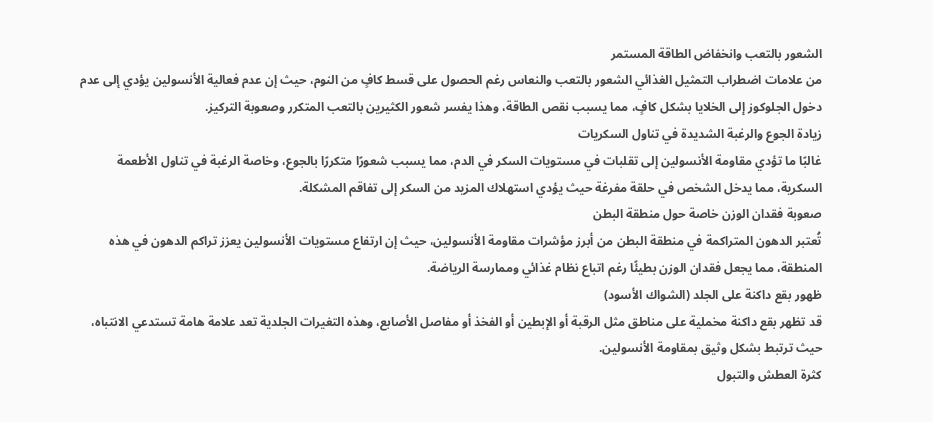الشعور بالتعب وانخفاض الطاقة المستمر
من علامات اضطراب التمثيل الغذائي الشعور بالتعب والنعاس رغم الحصول على قسط كافٍ من النوم، حيث إن عدم فعالية الأنسولين يؤدي إلى عدم دخول الجلوكوز إلى الخلايا بشكل كافٍ، مما يسبب نقص الطاقة، وهذا يفسر شعور الكثيرين بالتعب المتكرر وصعوبة التركيز.
زيادة الجوع والرغبة الشديدة في تناول السكريات
غالبًا ما تؤدي مقاومة الأنسولين إلى تقلبات في مستويات السكر في الدم، مما يسبب شعورًا متكررًا بالجوع، وخاصة الرغبة في تناول الأطعمة السكرية، مما يدخل الشخص في حلقة مفرغة حيث يؤدي استهلاك المزيد من السكر إلى تفاقم المشكلة.
صعوبة فقدان الوزن خاصة حول منطقة البطن
تُعتبر الدهون المتراكمة في منطقة البطن من أبرز مؤشرات مقاومة الأنسولين، حيث إن ارتفاع مستويات الأنسولين يعزز تراكم الدهون في هذه المنطقة، مما يجعل فقدان الوزن بطيئًا رغم اتباع نظام غذائي وممارسة الرياضة.
ظهور بقع داكنة على الجلد (الشواك الأسود)
قد تظهر بقع داكنة مخملية على مناطق مثل الرقبة أو الإبطين أو الفخذ أو مفاصل الأصابع، وهذه التغيرات الجلدية تعد علامة هامة تستدعي الانتباه، حيث ترتبط بشكل وثيق بمقاومة الأنسولين.
كثرة العطش والتبول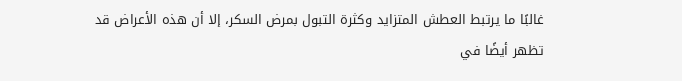غالبًا ما يرتبط العطش المتزايد وكثرة التبول بمرض السكر، إلا أن هذه الأعراض قد تظهر أيضًا في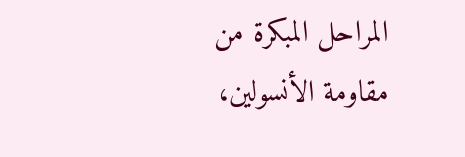المراحل المبكرة من مقاومة الأنسولين،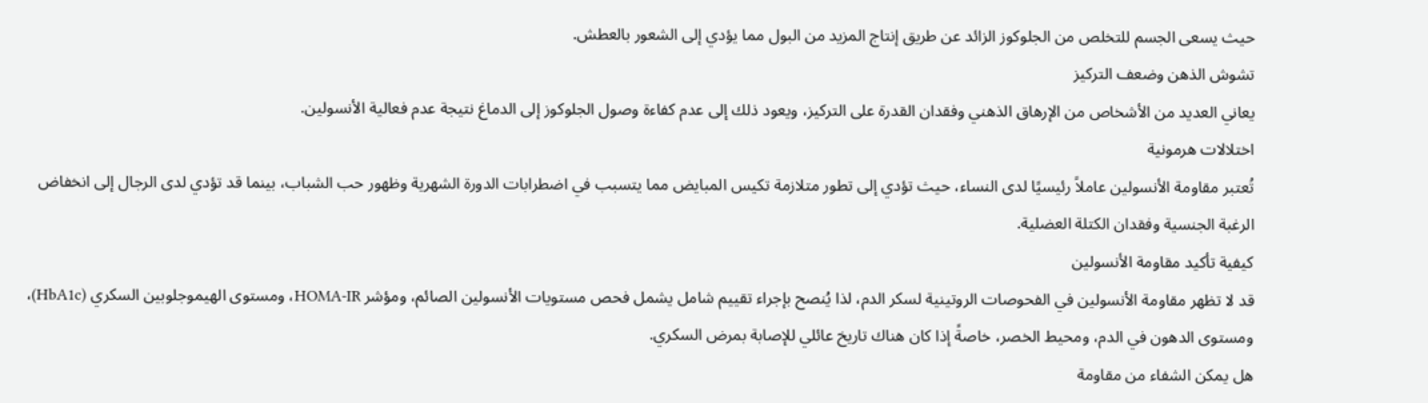حيث يسعى الجسم للتخلص من الجلوكوز الزائد عن طريق إنتاج المزيد من البول مما يؤدي إلى الشعور بالعطش.
تشوش الذهن وضعف التركيز
يعاني العديد من الأشخاص من الإرهاق الذهني وفقدان القدرة على التركيز، ويعود ذلك إلى عدم كفاءة وصول الجلوكوز إلى الدماغ نتيجة عدم فعالية الأنسولين.
اختلالات هرمونية
تُعتبر مقاومة الأنسولين عاملاً رئيسيًا لدى النساء، حيث تؤدي إلى تطور متلازمة تكيس المبايض مما يتسبب في اضطرابات الدورة الشهرية وظهور حب الشباب، بينما قد تؤدي لدى الرجال إلى انخفاض الرغبة الجنسية وفقدان الكتلة العضلية.
كيفية تأكيد مقاومة الأنسولين
قد لا تظهر مقاومة الأنسولين في الفحوصات الروتينية لسكر الدم، لذا يُنصح بإجراء تقييم شامل يشمل فحص مستويات الأنسولين الصائم، ومؤشر HOMA-IR، ومستوى الهيموجلوبين السكري (HbA1c)، ومستوى الدهون في الدم، ومحيط الخصر، خاصةً إذا كان هناك تاريخ عائلي للإصابة بمرض السكري.
هل يمكن الشفاء من مقاومة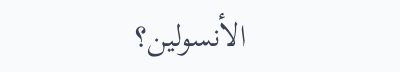الأنسولين؟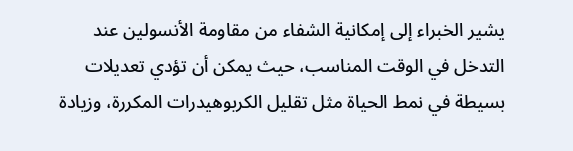يشير الخبراء إلى إمكانية الشفاء من مقاومة الأنسولين عند التدخل في الوقت المناسب، حيث يمكن أن تؤدي تعديلات بسيطة في نمط الحياة مثل تقليل الكربوهيدرات المكررة، وزيادة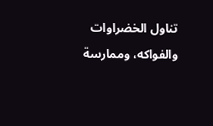تناول الخضراوات والفواكه، وممارسة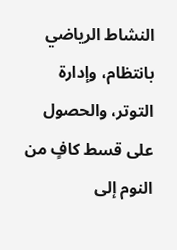النشاط الرياضي بانتظام، وإدارة التوتر، والحصول على قسط كافٍ من النوم إلى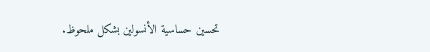تحسين حساسية الأنسولين بشكل ملحوظ.